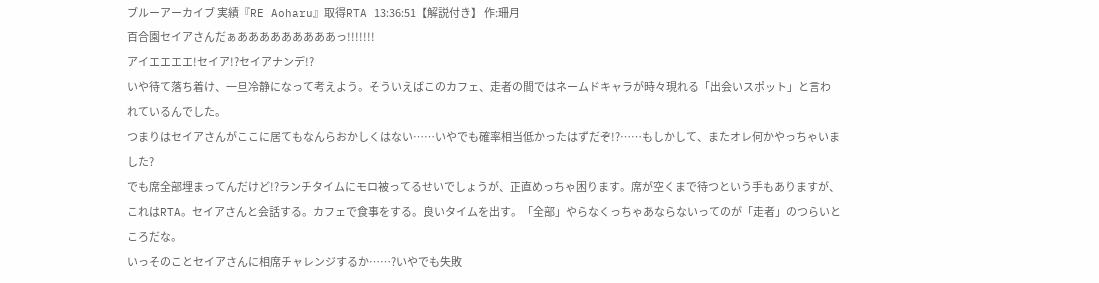ブルーアーカイブ 実績『RE Aoharu』取得RTA 13:36:51【解説付き】 作:珊月
百合園セイアさんだぁあああああああああっ!!!!!!!
アイエエエエ!セイア!?セイアナンデ!?
いや待て落ち着け、一旦冷静になって考えよう。そういえばこのカフェ、走者の間ではネームドキャラが時々現れる「出会いスポット」と言われているんでした。
つまりはセイアさんがここに居てもなんらおかしくはない……いやでも確率相当低かったはずだぞ!?……もしかして、またオレ何かやっちゃいました?
でも席全部埋まってんだけど!?ランチタイムにモロ被ってるせいでしょうが、正直めっちゃ困ります。席が空くまで待つという手もありますが、これはRTA。セイアさんと会話する。カフェで食事をする。良いタイムを出す。「全部」やらなくっちゃあならないってのが「走者」のつらいところだな。
いっそのことセイアさんに相席チャレンジするか……?いやでも失敗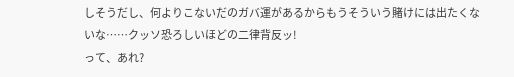しそうだし、何よりこないだのガバ運があるからもうそういう賭けには出たくないな……クッソ恐ろしいほどの二律背反ッ!
って、あれ?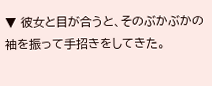▼ 彼女と目が合うと、そのぶかぶかの袖を振って手招きをしてきた。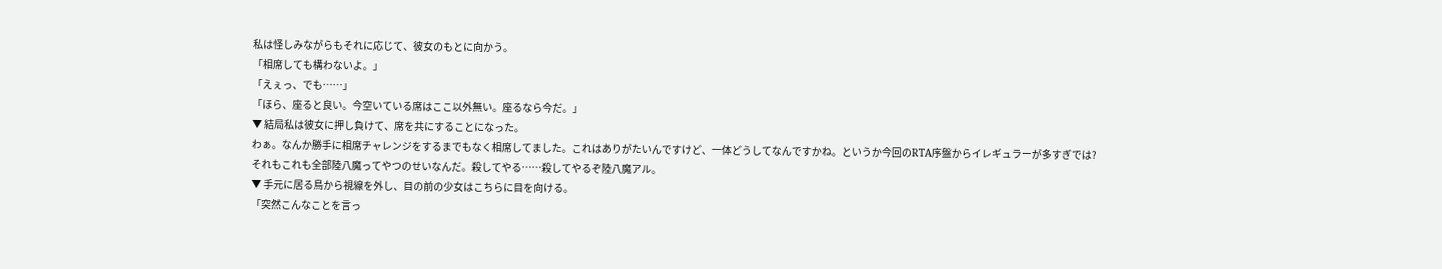私は怪しみながらもそれに応じて、彼女のもとに向かう。
「相席しても構わないよ。」
「えぇっ、でも……」
「ほら、座ると良い。今空いている席はここ以外無い。座るなら今だ。」
▼ 結局私は彼女に押し負けて、席を共にすることになった。
わぁ。なんか勝手に相席チャレンジをするまでもなく相席してました。これはありがたいんですけど、一体どうしてなんですかね。というか今回のRTA序盤からイレギュラーが多すぎでは?
それもこれも全部陸八魔ってやつのせいなんだ。殺してやる……殺してやるぞ陸八魔アル。
▼ 手元に居る鳥から視線を外し、目の前の少女はこちらに目を向ける。
「突然こんなことを言っ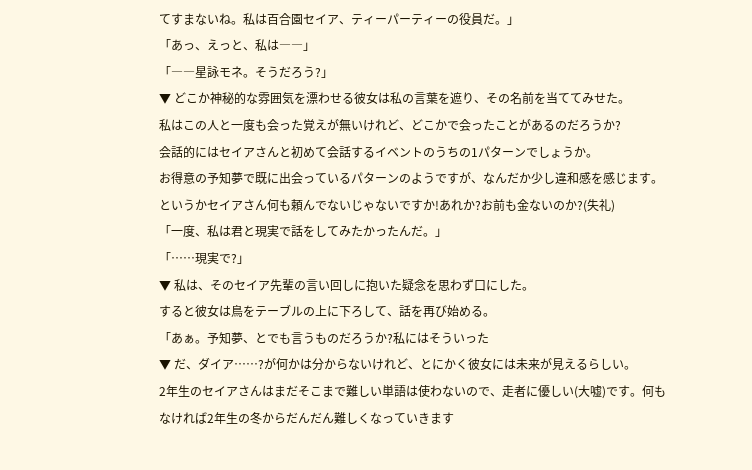てすまないね。私は百合園セイア、ティーパーティーの役員だ。」
「あっ、えっと、私は――」
「――星詠モネ。そうだろう?」
▼ どこか神秘的な雰囲気を漂わせる彼女は私の言葉を遮り、その名前を当ててみせた。
私はこの人と一度も会った覚えが無いけれど、どこかで会ったことがあるのだろうか?
会話的にはセイアさんと初めて会話するイベントのうちの1パターンでしょうか。
お得意の予知夢で既に出会っているパターンのようですが、なんだか少し違和感を感じます。
というかセイアさん何も頼んでないじゃないですか!あれか?お前も金ないのか?(失礼)
「一度、私は君と現実で話をしてみたかったんだ。」
「……現実で?」
▼ 私は、そのセイア先輩の言い回しに抱いた疑念を思わず口にした。
すると彼女は鳥をテーブルの上に下ろして、話を再び始める。
「あぁ。予知夢、とでも言うものだろうか?私にはそういった
▼ だ、ダイア……?が何かは分からないけれど、とにかく彼女には未来が見えるらしい。
2年生のセイアさんはまだそこまで難しい単語は使わないので、走者に優しい(大嘘)です。何もなければ2年生の冬からだんだん難しくなっていきます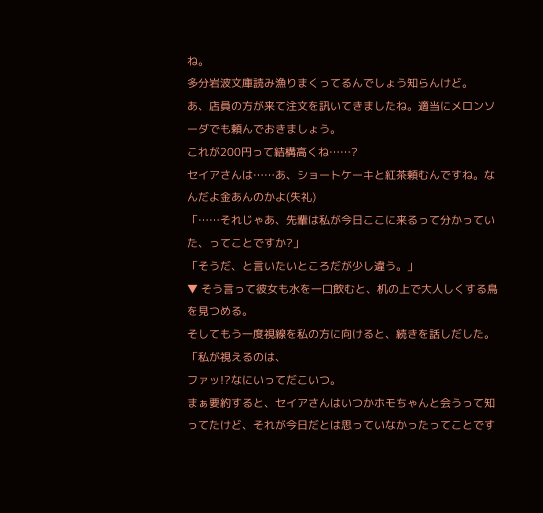ね。
多分岩波文庫読み漁りまくってるんでしょう知らんけど。
あ、店員の方が来て注文を訊いてきましたね。適当にメロンソーダでも頼んでおきましょう。
これが200円って結構高くね……?
セイアさんは……あ、ショートケーキと紅茶頼むんですね。なんだよ金あんのかよ(失礼)
「……それじゃあ、先輩は私が今日ここに来るって分かっていた、ってことですか?」
「そうだ、と言いたいところだが少し違う。」
▼ そう言って彼女も水を一口飲むと、机の上で大人しくする鳥を見つめる。
そしてもう一度視線を私の方に向けると、続きを話しだした。
「私が視えるのは、
ファッ!?なにいってだこいつ。
まぁ要約すると、セイアさんはいつかホモちゃんと会うって知ってたけど、それが今日だとは思っていなかったってことです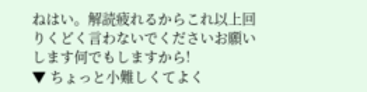ねはい。解読疲れるからこれ以上回りくどく言わないでくださいお願いします何でもしますから!
▼ ちょっと小難しくてよく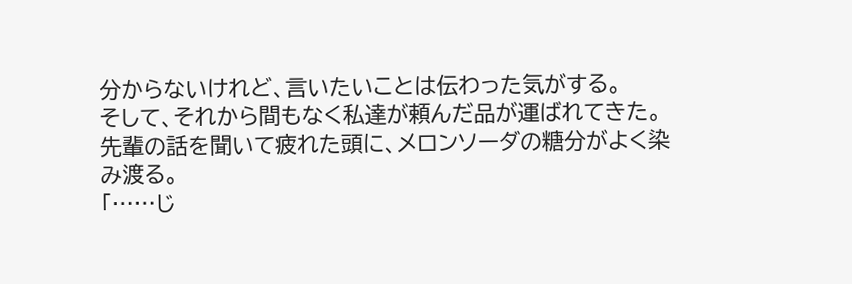分からないけれど、言いたいことは伝わった気がする。
そして、それから間もなく私達が頼んだ品が運ばれてきた。
先輩の話を聞いて疲れた頭に、メロンソーダの糖分がよく染み渡る。
「……じ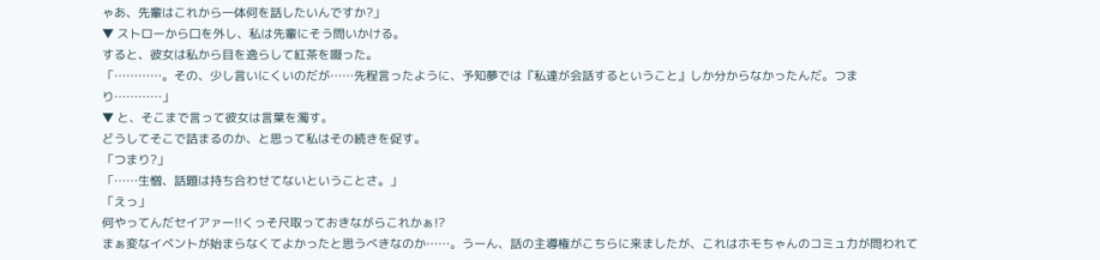ゃあ、先輩はこれから一体何を話したいんですか?」
▼ ストローから口を外し、私は先輩にそう問いかける。
すると、彼女は私から目を逸らして紅茶を啜った。
「…………。その、少し言いにくいのだが……先程言ったように、予知夢では『私達が会話するということ』しか分からなかったんだ。つまり…………」
▼ と、そこまで言って彼女は言葉を濁す。
どうしてそこで詰まるのか、と思って私はその続きを促す。
「つまり?」
「……生憎、話題は持ち合わせてないということさ。」
「えっ」
何やってんだセイアァー!!くっそ尺取っておきながらこれかぁ!?
まぁ変なイベントが始まらなくてよかったと思うべきなのか……。うーん、話の主導権がこちらに来ましたが、これはホモちゃんのコミュ力が問われて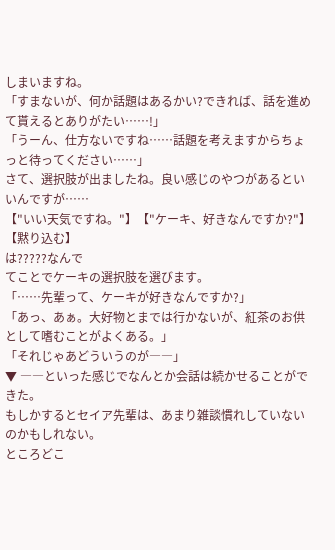しまいますね。
「すまないが、何か話題はあるかい?できれば、話を進めて貰えるとありがたい……!」
「うーん、仕方ないですね……話題を考えますからちょっと待ってください……」
さて、選択肢が出ましたね。良い感じのやつがあるといいんですが……
【"いい天気ですね。"】【"ケーキ、好きなんですか?"】【黙り込む】
は?????なんで
てことでケーキの選択肢を選びます。
「……先輩って、ケーキが好きなんですか?」
「あっ、あぁ。大好物とまでは行かないが、紅茶のお供として嗜むことがよくある。」
「それじゃあどういうのが――」
▼ ――といった感じでなんとか会話は続かせることができた。
もしかするとセイア先輩は、あまり雑談慣れしていないのかもしれない。
ところどこ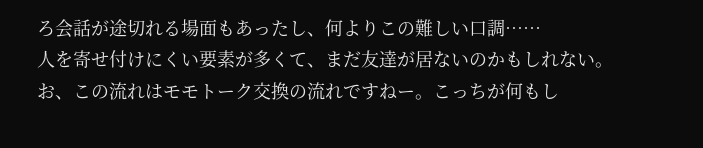ろ会話が途切れる場面もあったし、何よりこの難しい口調……
人を寄せ付けにくい要素が多くて、まだ友達が居ないのかもしれない。
お、この流れはモモトーク交換の流れですねー。こっちが何もし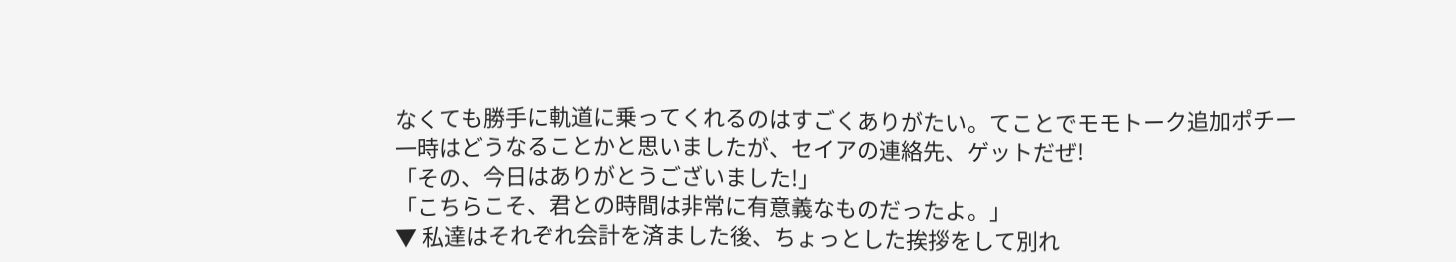なくても勝手に軌道に乗ってくれるのはすごくありがたい。てことでモモトーク追加ポチー
一時はどうなることかと思いましたが、セイアの連絡先、ゲットだぜ!
「その、今日はありがとうございました!」
「こちらこそ、君との時間は非常に有意義なものだったよ。」
▼ 私達はそれぞれ会計を済ました後、ちょっとした挨拶をして別れ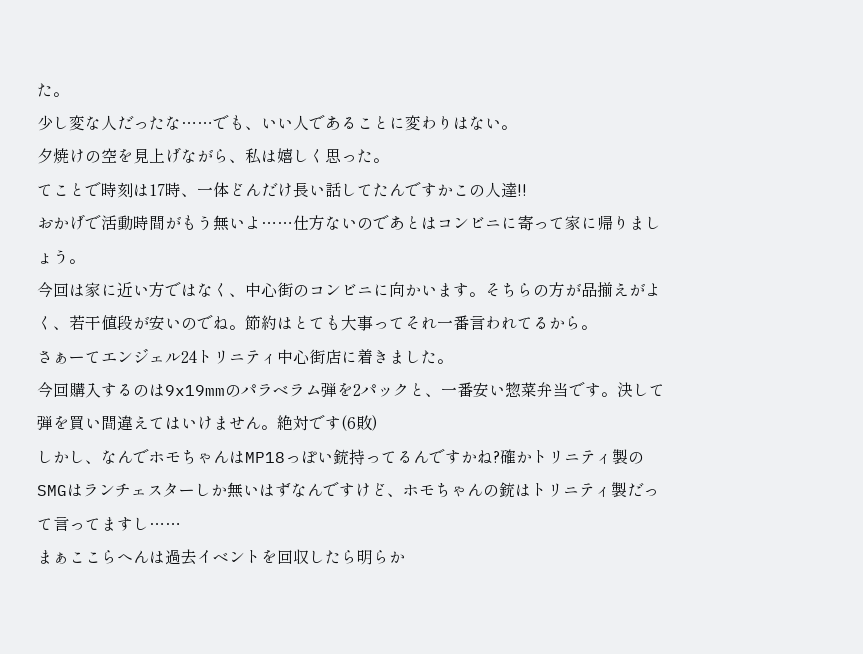た。
少し変な人だったな……でも、いい人であることに変わりはない。
夕焼けの空を見上げながら、私は嬉しく思った。
てことで時刻は17時、一体どんだけ長い話してたんですかこの人達!!
おかげで活動時間がもう無いよ……仕方ないのであとはコンビニに寄って家に帰りましょう。
今回は家に近い方ではなく、中心街のコンビニに向かいます。そちらの方が品揃えがよく、若干値段が安いのでね。節約はとても大事ってそれ一番言われてるから。
さぁーてエンジェル24トリニティ中心街店に着きました。
今回購入するのは9x19mmのパラベラム弾を2パックと、一番安い惣菜弁当です。決して弾を買い間違えてはいけません。絶対です(6敗)
しかし、なんでホモちゃんはMP18っぽい銃持ってるんですかね?確かトリニティ製のSMGはランチェスターしか無いはずなんですけど、ホモちゃんの銃はトリニティ製だって言ってますし……
まぁここらへんは過去イベントを回収したら明らか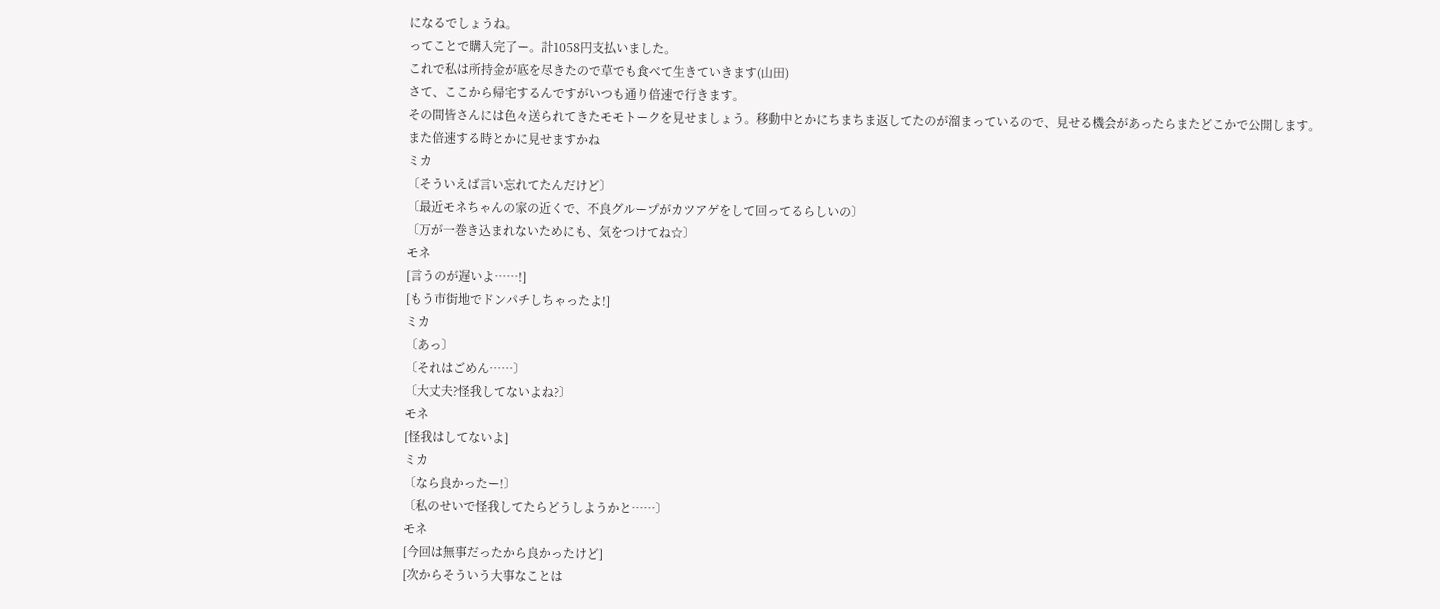になるでしょうね。
ってことで購入完了ー。計1058円支払いました。
これで私は所持金が底を尽きたので草でも食べて生きていきます(山田)
さて、ここから帰宅するんですがいつも通り倍速で行きます。
その間皆さんには色々送られてきたモモトークを見せましょう。移動中とかにちまちま返してたのが溜まっているので、見せる機会があったらまたどこかで公開します。
また倍速する時とかに見せますかね
ミカ
〔そういえば言い忘れてたんだけど〕
〔最近モネちゃんの家の近くで、不良グループがカツアゲをして回ってるらしいの〕
〔万が一巻き込まれないためにも、気をつけてね☆〕
モネ
[言うのが遅いよ……!]
[もう市街地でドンパチしちゃったよ!]
ミカ
〔あっ〕
〔それはごめん……〕
〔大丈夫?怪我してないよね?〕
モネ
[怪我はしてないよ]
ミカ
〔なら良かったー!〕
〔私のせいで怪我してたらどうしようかと……〕
モネ
[今回は無事だったから良かったけど]
[次からそういう大事なことは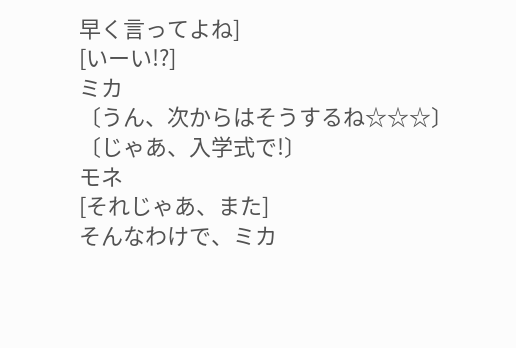早く言ってよね]
[いーい!?]
ミカ
〔うん、次からはそうするね☆☆☆〕
〔じゃあ、入学式で!〕
モネ
[それじゃあ、また]
そんなわけで、ミカ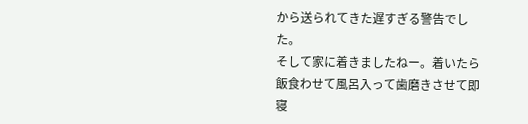から送られてきた遅すぎる警告でした。
そして家に着きましたねー。着いたら飯食わせて風呂入って歯磨きさせて即寝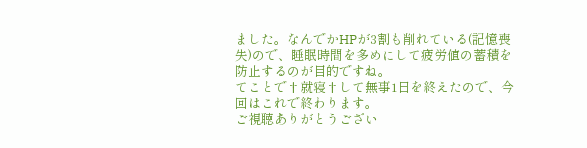ました。なんでかHPが3割も削れている(記憶喪失)ので、睡眠時間を多めにして疲労値の蓄積を防止するのが目的ですね。
てことで†就寝†して無事1日を終えたので、今回はこれで終わります。
ご視聴ありがとうござい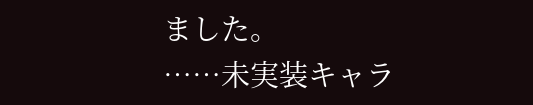ました。
……未実装キャラ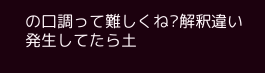の口調って難しくね?解釈違い発生してたら土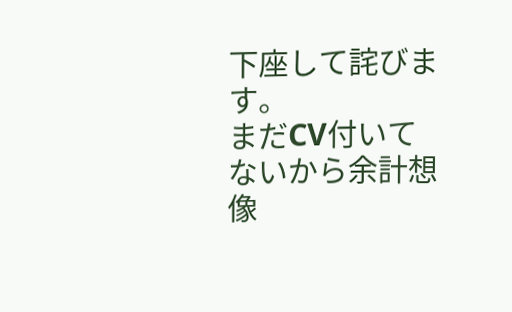下座して詫びます。
まだCV付いてないから余計想像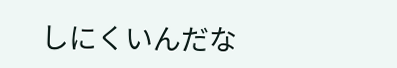しにくいんだな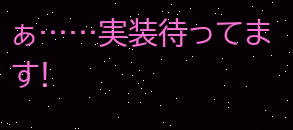ぁ……実装待ってます!